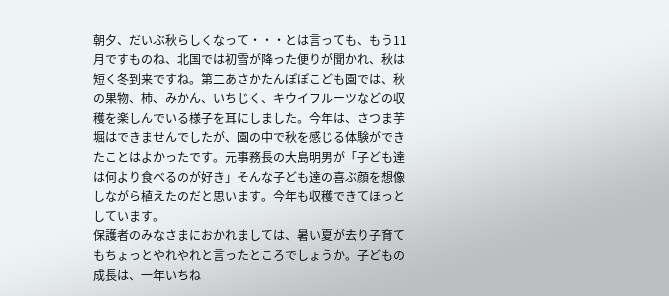朝夕、だいぶ秋らしくなって・・・とは言っても、もう11月ですものね、北国では初雪が降った便りが聞かれ、秋は短く冬到来ですね。第二あさかたんぽぽこども園では、秋の果物、柿、みかん、いちじく、キウイフルーツなどの収穫を楽しんでいる様子を耳にしました。今年は、さつま芋堀はできませんでしたが、園の中で秋を感じる体験ができたことはよかったです。元事務長の大島明男が「子ども達は何より食べるのが好き」そんな子ども達の喜ぶ顔を想像しながら植えたのだと思います。今年も収穫できてほっとしています。
保護者のみなさまにおかれましては、暑い夏が去り子育てもちょっとやれやれと言ったところでしょうか。子どもの成長は、一年いちね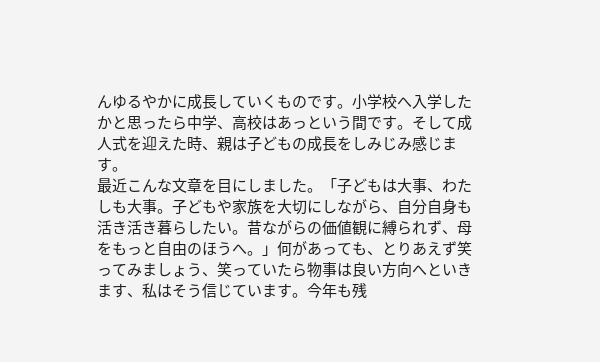んゆるやかに成長していくものです。小学校へ入学したかと思ったら中学、高校はあっという間です。そして成人式を迎えた時、親は子どもの成長をしみじみ感じます。
最近こんな文章を目にしました。「子どもは大事、わたしも大事。子どもや家族を大切にしながら、自分自身も活き活き暮らしたい。昔ながらの価値観に縛られず、母をもっと自由のほうへ。」何があっても、とりあえず笑ってみましょう、笑っていたら物事は良い方向へといきます、私はそう信じています。今年も残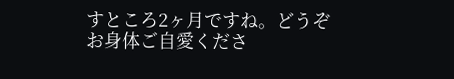すところ2ヶ月ですね。どうぞお身体ご自愛くださ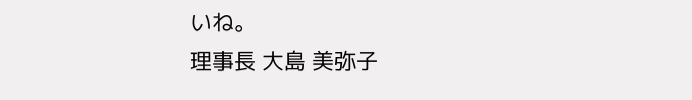いね。
理事長 大島 美弥子